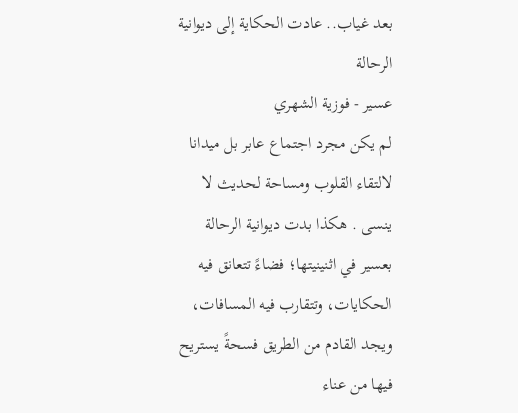بعد غياب.. عادت الحكاية إلى ديوانية الرحالة
عسير - فوزية الشهري
لم يكن مجرد اجتماع عابر بل ميدانا لالتقاء القلوب ومساحة لحديث لا ينسى . هكذا بدت ديوانية الرحالة بعسير في اثنينيتها؛ فضاءً تتعانق فيه الحكايات، وتتقارب فيه المسافات، ويجد القادم من الطريق فسحةً يستريح فيها من عناء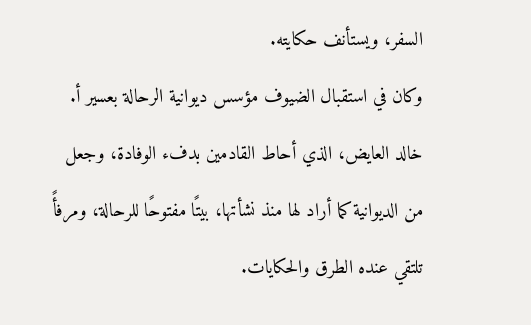السفر، ويستأنف حكايته.
وكان في استقبال الضيوف مؤسس ديوانية الرحالة بعسير أ. خالد العايض، الذي أحاط القادمين بدفء الوفادة، وجعل من الديوانية كما أراد لها منذ نشأتها، بيتًا مفتوحًا للرحالة، ومرفأً تلتقي عنده الطرق والحكايات.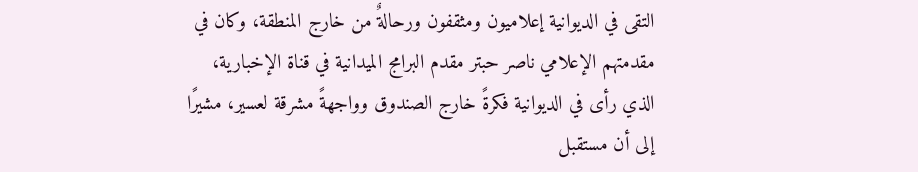التقى في الديوانية إعلاميون ومثقفون ورحالةٌ من خارج المنطقة، وكان في مقدمتهم الإعلامي ناصر حبتر مقدم البرامج الميدانية في قناة الإخبارية، الذي رأى في الديوانية فكرةً خارج الصندوق وواجهةً مشرقة لعسير، مشيرًا إلى أن مستقبل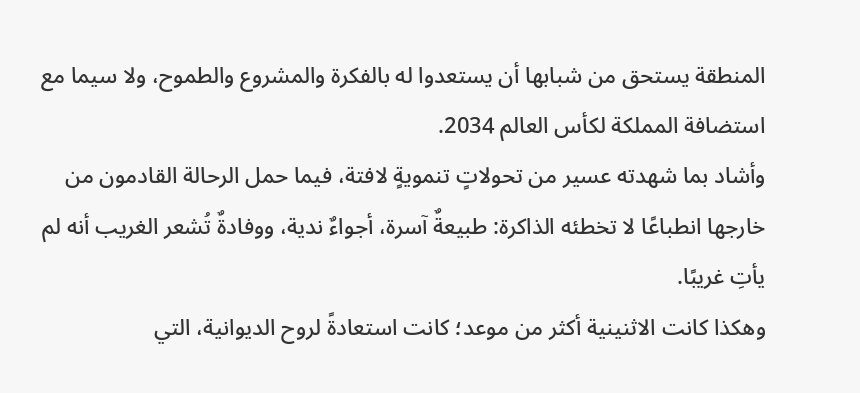المنطقة يستحق من شبابها أن يستعدوا له بالفكرة والمشروع والطموح، ولا سيما مع استضافة المملكة لكأس العالم 2034.
وأشاد بما شهدته عسير من تحولاتٍ تنمويةٍ لافتة، فيما حمل الرحالة القادمون من خارجها انطباعًا لا تخطئه الذاكرة: طبيعةٌ آسرة، أجواءٌ ندية، ووفادةٌ تُشعر الغريب أنه لم يأتِ غريبًا.
وهكذا كانت الاثنينية أكثر من موعد؛ كانت استعادةً لروح الديوانية، التي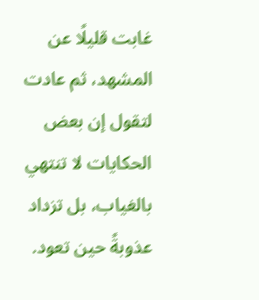غابت قليلًا عن المشهد، ثم عادت لتقول إن بعض الحكايات لا تنتهي بالغياب، بل تزداد عذوبةً حين تعود.